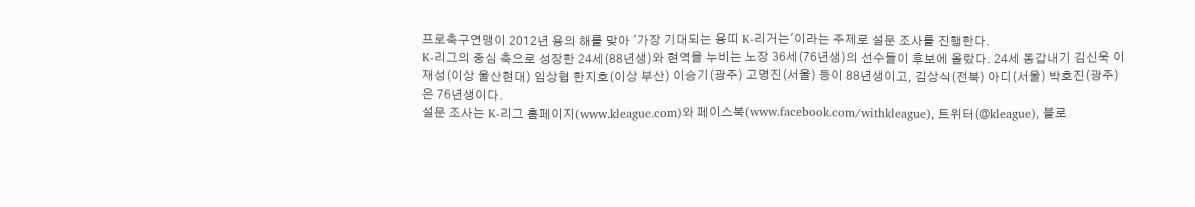프로축구연맹이 2012년 용의 해를 맞아 '가장 기대되는 용띠 K-리거는'이라는 주제로 설문 조사를 진행한다.
K-리그의 중심 축으로 성장한 24세(88년생)와 현역을 누비는 노장 36세(76년생)의 선수들이 후보에 올랐다. 24세 동갑내기 김신욱 이재성(이상 울산현대) 임상협 한지호(이상 부산) 이승기(광주) 고명진(서울) 등이 88년생이고, 김상식(전북) 아디(서울) 박호진(광주)은 76년생이다.
설문 조사는 K-리그 홈페이지(www.kleague.com)와 페이스북(www.facebook.com/withkleague), 트위터(@kleague), 블로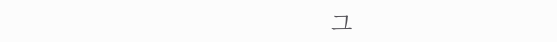그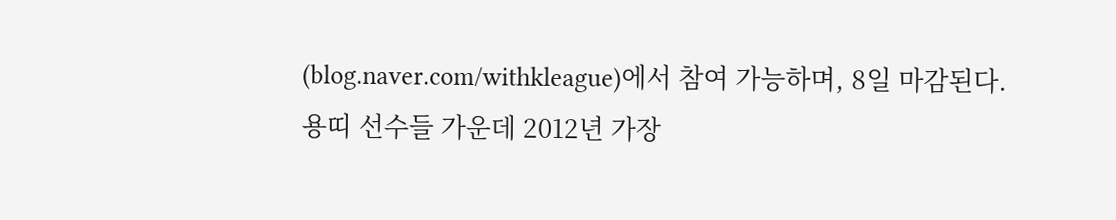(blog.naver.com/withkleague)에서 참여 가능하며, 8일 마감된다. 용띠 선수들 가운데 2012년 가장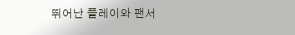뛰어난 플레이와 팬서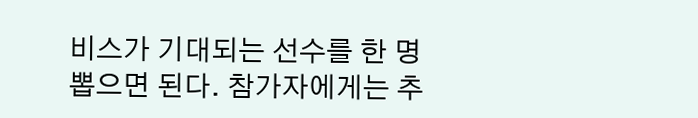비스가 기대되는 선수를 한 명 뽑으면 된다. 참가자에게는 추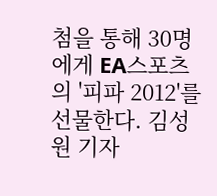첨을 통해 30명에게 EA스포츠의 '피파 2012'를 선물한다. 김성원 기자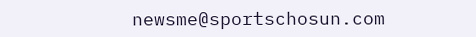newsme@sportschosun.com